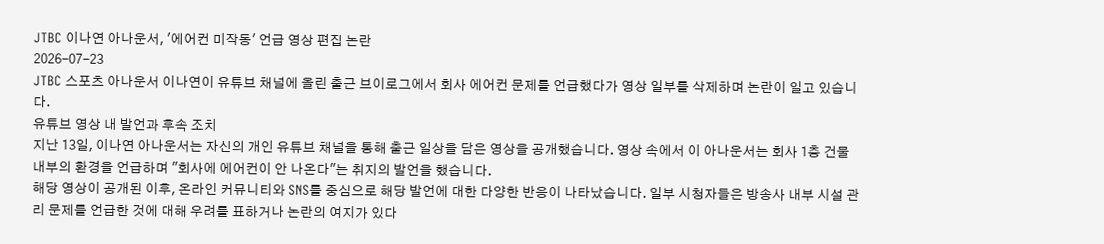JTBC 이나연 아나운서, '에어컨 미작동' 언급 영상 편집 논란
2026-07-23
JTBC 스포츠 아나운서 이나연이 유튜브 채널에 올린 출근 브이로그에서 회사 에어컨 문제를 언급했다가 영상 일부를 삭제하며 논란이 일고 있습니다.
유튜브 영상 내 발언과 후속 조치
지난 13일, 이나연 아나운서는 자신의 개인 유튜브 채널을 통해 출근 일상을 담은 영상을 공개했습니다. 영상 속에서 이 아나운서는 회사 1층 건물 내부의 환경을 언급하며 "회사에 에어컨이 안 나온다"는 취지의 발언을 했습니다.
해당 영상이 공개된 이후, 온라인 커뮤니티와 SNS를 중심으로 해당 발언에 대한 다양한 반응이 나타났습니다. 일부 시청자들은 방송사 내부 시설 관리 문제를 언급한 것에 대해 우려를 표하거나 논란의 여지가 있다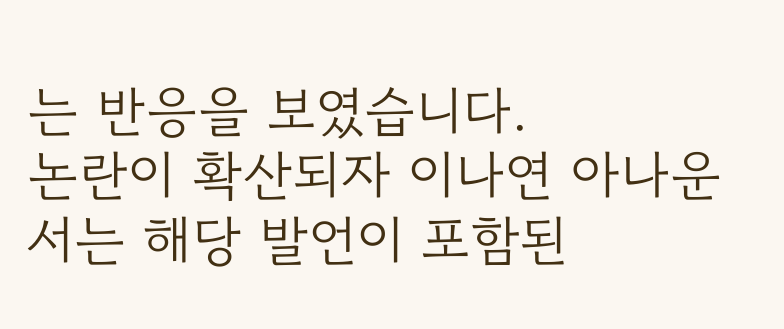는 반응을 보였습니다.
논란이 확산되자 이나연 아나운서는 해당 발언이 포함된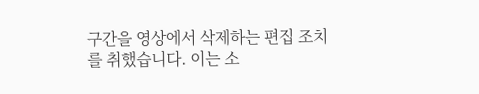구간을 영상에서 삭제하는 편집 조치를 취했습니다. 이는 소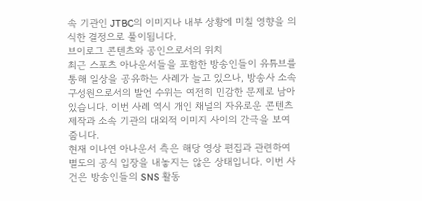속 기관인 JTBC의 이미지나 내부 상황에 미칠 영향을 의식한 결정으로 풀이됩니다.
브이로그 콘텐츠와 공인으로서의 위치
최근 스포츠 아나운서들을 포함한 방송인들이 유튜브를 통해 일상을 공유하는 사례가 늘고 있으나, 방송사 소속 구성원으로서의 발언 수위는 여전히 민감한 문제로 남아 있습니다. 이번 사례 역시 개인 채널의 자유로운 콘텐츠 제작과 소속 기관의 대외적 이미지 사이의 간극을 보여줍니다.
현재 이나연 아나운서 측은 해당 영상 편집과 관련하여 별도의 공식 입장을 내놓지는 않은 상태입니다. 이번 사건은 방송인들의 SNS 활동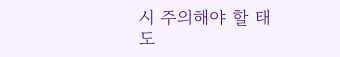시 주의해야 할 태도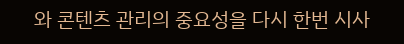와 콘텐츠 관리의 중요성을 다시 한번 시사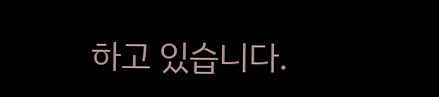하고 있습니다.